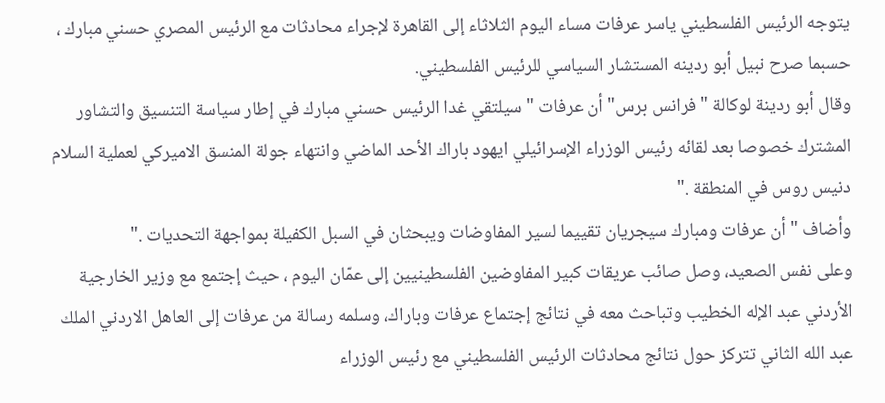يتوجه الرئيس الفلسطيني ياسر عرفات مساء اليوم الثلاثاء إلى القاهرة لإجراء محادثات مع الرئيس المصري حسني مبارك ، حسبما صرح نبيل أبو ردينه المستشار السياسي للرئيس الفلسطيني.
وقال أبو ردينة لوكالة "فرانس برس" أن عرفات " سيلتقي غدا الرئيس حسني مبارك في إطار سياسة التنسيق والتشاور المشترك خصوصا بعد لقائه رئيس الوزراء الإسرائيلي ايهود باراك الأحد الماضي وانتهاء جولة المنسق الاميركي لعملية السلام دنيس روس في المنطقة ."
وأضاف " أن عرفات ومبارك سيجريان تقييما لسير المفاوضات ويبحثان في السبل الكفيلة بمواجهة التحديات ."
وعلى نفس الصعيد، وصل صائب عريقات كبير المفاوضين الفلسطينيين إلى عمّان اليوم ، حيث إجتمع مع وزير الخارجية الأردني عبد الإله الخطيب وتباحث معه في نتائج إجتماع عرفات وباراك، وسلمه رسالة من عرفات إلى العاهل الاردني الملك عبد الله الثاني تتركز حول نتائج محادثات الرئيس الفلسطيني مع رئيس الوزراء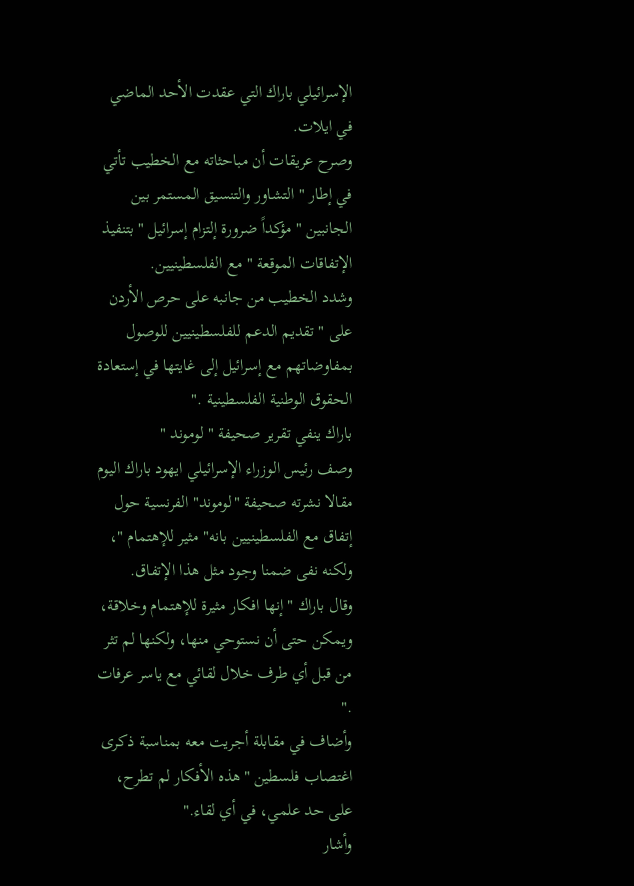الإسرائيلي باراك التي عقدت الأحد الماضي في ايلات.
وصرح عريقات أن مباحثاته مع الخطيب تأتي في إطار " التشاور والتنسيق المستمر بين الجانبين " مؤكداً ضرورة إلتزام إسرائيل " بتنفيذ الإتفاقات الموقعة " مع الفلسطينيين.
وشدد الخطيب من جانبه على حرص الأردن على " تقديم الدعم للفلسطينيين للوصول بمفاوضاتهم مع إسرائيل إلى غايتها في إستعادة الحقوق الوطنية الفلسطينية ."
باراك ينفي تقرير صحيفة " لوموند "
وصف رئيس الوزراء الإسرائيلي ايهود باراك اليوم مقالا نشرته صحيفة "لوموند" الفرنسية حول إتفاق مع الفلسطينيين بانه" مثير للإهتمام "، ولكنه نفى ضمنا وجود مثل هذا الإتفاق.
وقال باراك " إنها افكار مثيرة للإهتمام وخلاقة، ويمكن حتى أن نستوحي منها، ولكنها لم تثر من قبل أي طرف خلال لقائي مع ياسر عرفات ."
وأضاف في مقابلة أجريت معه بمناسبة ذكرى اغتصاب فلسطين "هذه الأفكار لم تطرح، على حد علمي، في أي لقاء."
وأشار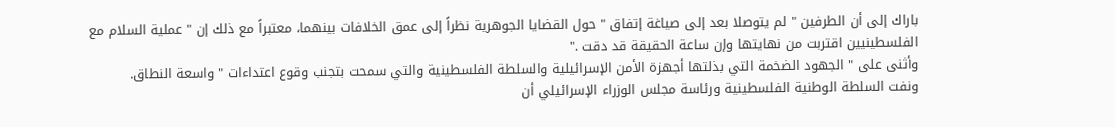باراك إلى أن الطرفين " لم يتوصلا بعد إلى صياغة إتفاق " حول القضايا الجوهرية نظراً إلى عمق الخلافات بينهما، معتبراً مع ذلك إن " عملية السلام مع الفلسطينيين اقتربت من نهايتها وإن ساعة الحقيقة قد دقت ."
وأثنى على " الجهود الضخمة التي بذلتها أجهزة الأمن الإسرائيلية والسلطة الفلسطينية والتي سمحت بتجنب وقوع اعتداءات " واسعة النطاق.
ونفت السلطة الوطنية الفلسطينية ورئاسة مجلس الوزراء الإسرائيلي أن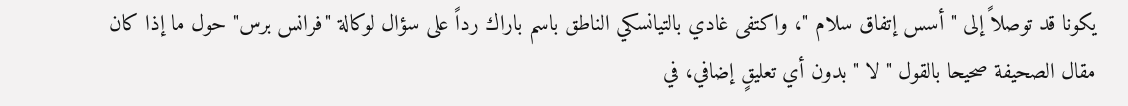يكونا قد توصلاً إلى " أسس إتفاق سلام "، واكتفى غادي بالتيانسكي الناطق باسم باراك رداً على سؤال لوكالة "فرانس برس" حول ما إذا كان مقال الصحيفة صحيحا بالقول " لا " بدون أي تعليقٍ إضافي، في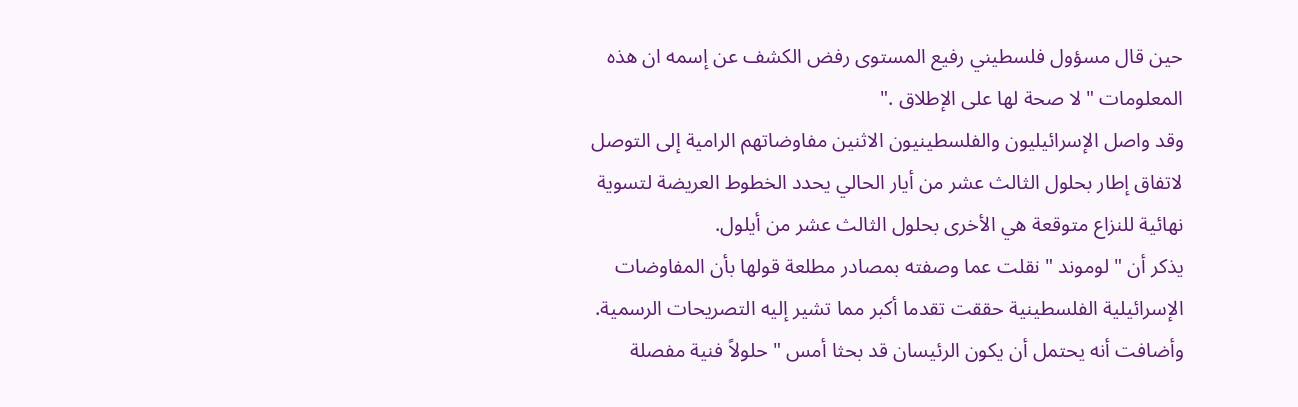حين قال مسؤول فلسطيني رفيع المستوى رفض الكشف عن إسمه ان هذه المعلومات " لا صحة لها على الإطلاق ."
وقد واصل الإسرائيليون والفلسطينيون الاثنين مفاوضاتهم الرامية إلى التوصل لاتفاق إطار بحلول الثالث عشر من أيار الحالي يحدد الخطوط العريضة لتسوية نهائية للنزاع متوقعة هي الأخرى بحلول الثالث عشر من أيلول.
يذكر أن " لوموند " نقلت عما وصفته بمصادر مطلعة قولها بأن المفاوضات الإسرائيلية الفلسطينية حققت تقدما أكبر مما تشير إليه التصريحات الرسمية. وأضافت أنه يحتمل أن يكون الرئيسان قد بحثا أمس " حلولاً فنية مفصلة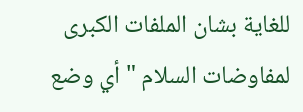للغاية بشان الملفات الكبرى لمفاوضات السلام " أي وضع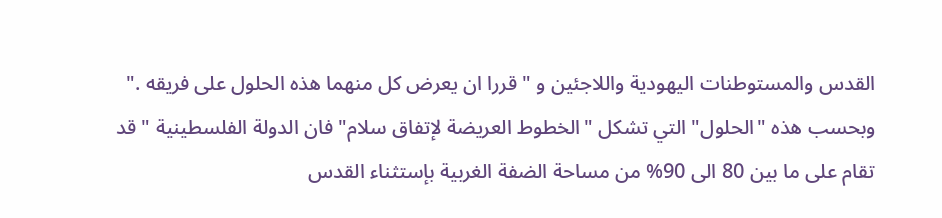القدس والمستوطنات اليهودية واللاجئين و " قررا ان يعرض كل منهما هذه الحلول على فريقه ."
وبحسب هذه "الحلول" التي تشكل "الخطوط العريضة لإتفاق سلام" فان الدولة الفلسطينية " قد تقام على ما بين 80 الى 90% من مساحة الضفة الغربية بإستثناء القدس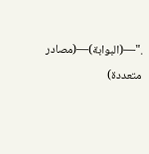."—(البوابة)—(مصادر متعددة)